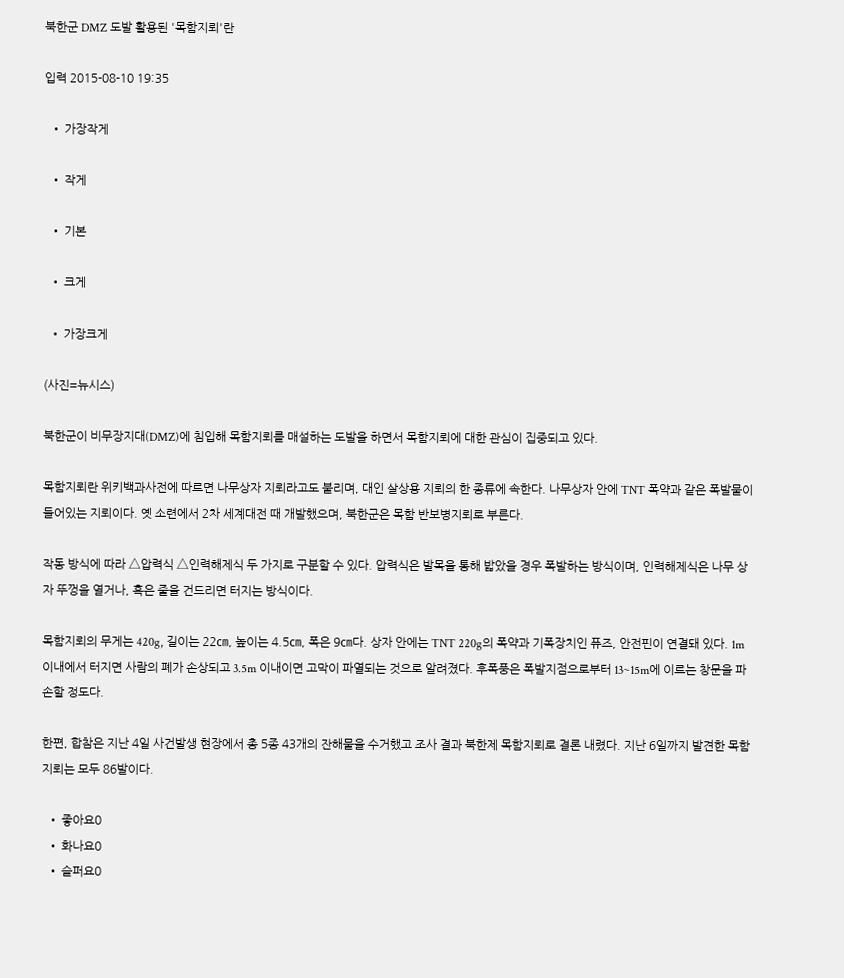북한군 DMZ 도발 활용된 '목함지뢰'란

입력 2015-08-10 19:35

  • 가장작게

  • 작게

  • 기본

  • 크게

  • 가장크게

(사진=뉴시스)

북한군이 비무장지대(DMZ)에 침입해 목함지뢰를 매설하는 도발을 하면서 목함지뢰에 대한 관심이 집중되고 있다.

목함지뢰란 위키백과사전에 따르면 나무상자 지뢰라고도 불리며, 대인 살상용 지뢰의 한 종류에 속한다. 나무상자 안에 TNT 폭약과 같은 폭발물이 들어있는 지뢰이다. 옛 소련에서 2차 세계대전 때 개발했으며, 북한군은 목함 반보병지뢰로 부른다.

작동 방식에 따라 △압력식 △인력해제식 두 가지로 구분할 수 있다. 압력식은 발목을 통해 밟았을 경우 폭발하는 방식이며, 인력해제식은 나무 상자 뚜껑을 열거나, 혹은 줄을 건드리면 터지는 방식이다.

목함지뢰의 무게는 420g, 길이는 22㎝, 높이는 4.5㎝, 폭은 9㎝다. 상자 안에는 TNT 220g의 폭약과 기폭장치인 퓨즈, 안전핀이 연결돼 있다. 1m 이내에서 터지면 사람의 폐가 손상되고 3.5m 이내이면 고막이 파열되는 것으로 알려졌다. 후폭풍은 폭발지점으로부터 13~15m에 이르는 창문을 파손할 정도다.

한편, 합참은 지난 4일 사건발생 현장에서 총 5종 43개의 잔해물을 수거했고 조사 결과 북한제 목함지뢰로 결론 내렸다. 지난 6일까지 발견한 목함지뢰는 모두 86발이다.

  • 좋아요0
  • 화나요0
  • 슬퍼요0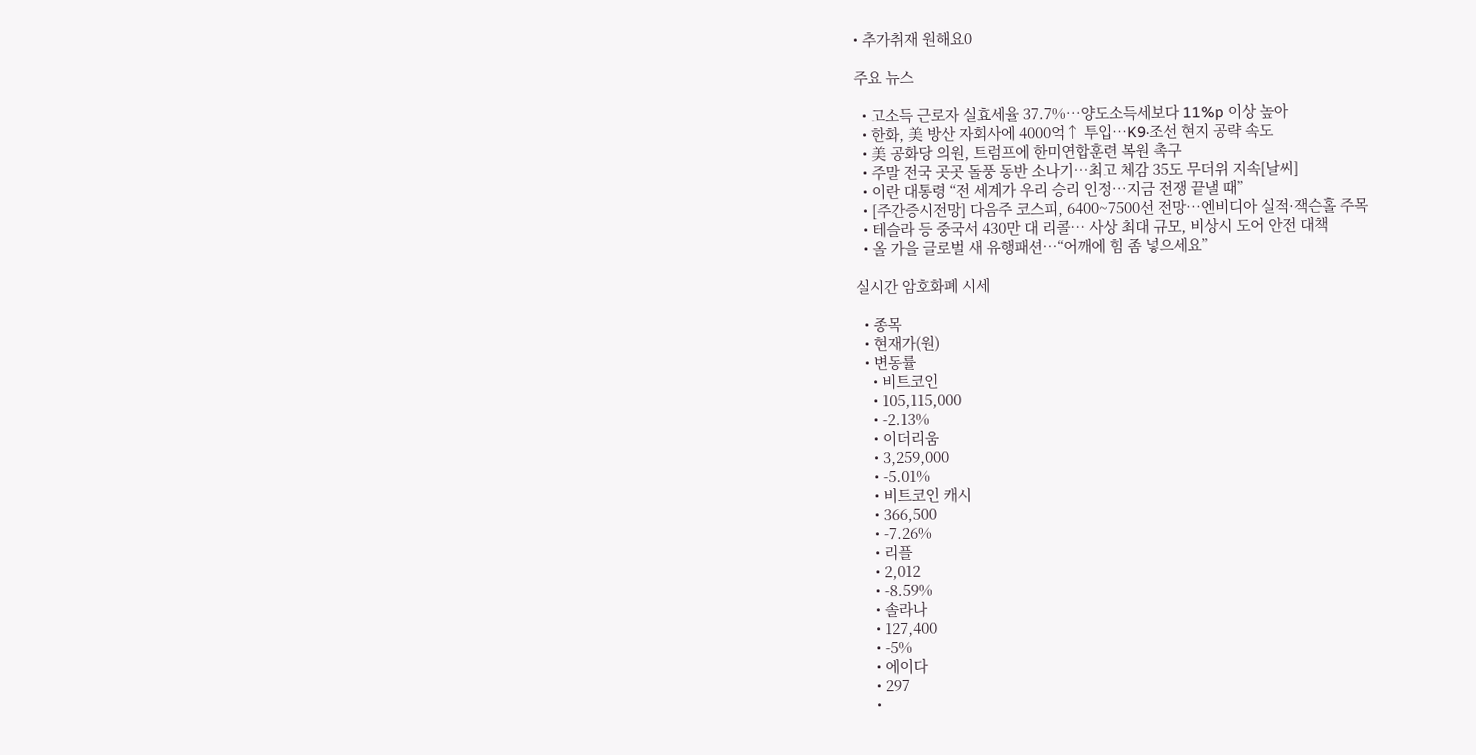• 추가취재 원해요0

주요 뉴스

  • 고소득 근로자 실효세율 37.7%…양도소득세보다 11%p 이상 높아
  • 한화, 美 방산 자회사에 4000억↑ 투입…K9·조선 현지 공략 속도
  • 美 공화당 의원, 트럼프에 한미연합훈련 복원 촉구
  • 주말 전국 곳곳 돌풍 동반 소나기…최고 체감 35도 무더위 지속[날씨]
  • 이란 대통령 “전 세계가 우리 승리 인정…지금 전쟁 끝낼 때”
  • [주간증시전망] 다음주 코스피, 6400~7500선 전망…엔비디아 실적·잭슨홀 주목
  • 테슬라 등 중국서 430만 대 리콜… 사상 최대 규모, 비상시 도어 안전 대책
  • 올 가을 글로벌 새 유행패션…“어깨에 힘 좀 넣으세요”

실시간 암호화폐 시세

  • 종목
  • 현재가(원)
  • 변동률
    • 비트코인
    • 105,115,000
    • -2.13%
    • 이더리움
    • 3,259,000
    • -5.01%
    • 비트코인 캐시
    • 366,500
    • -7.26%
    • 리플
    • 2,012
    • -8.59%
    • 솔라나
    • 127,400
    • -5%
    • 에이다
    • 297
    •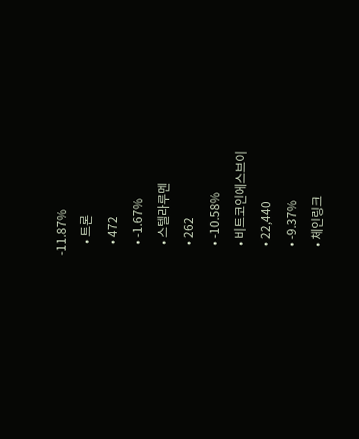-11.87%
    • 트론
    • 472
    • -1.67%
    • 스텔라루멘
    • 262
    • -10.58%
    • 비트코인에스브이
    • 22,440
    • -9.37%
    • 체인링크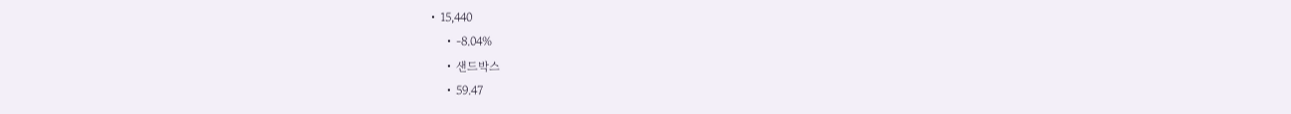• 15,440
    • -8.04%
    • 샌드박스
    • 59.47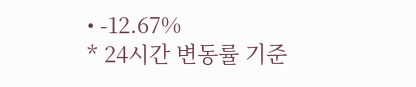• -12.67%
* 24시간 변동률 기준